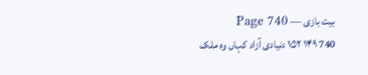بیت بازی — Page 740
740 ۱۴۹ ۱۵۲ دنیادی آزاد کہاں وہ ملک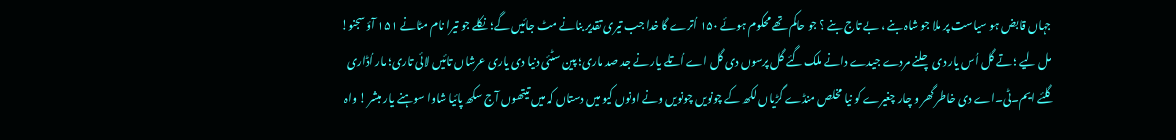جہاں قابض ہو سیاست پر ملا جو شاہ بنے ، بے تاج بنے ؟ جو حاکم تھے محکوم ہوئے ۱۵۰ اُترے گا خدا جب تیری تقدیر بنانے مٹ جائیں گے؛ نکلے جو تیرا نام مٹانے ۱۵۱ آؤ سجنو! مل لیے ؛ تے گل اُس یار دی چلنے مردے جیدے دانے ملک گئے گل پرسوں دی گل اے اُتلے یار نے جد صد ماری؛ پین سٹئی دنیا دی یاری عرشاں تائیں لائی تاری؛ مار اُڈاری گلئے ایم۔ٹی۔اے دی خاطر گھر و چار چغیرے کو نیا مخلص منڈے گڑیاں لکھ کے چونویں چونویں ونے اونوں کیو میں دستاں کہ میں تیتھوں آج سکھ پائیا شاوا سوہنے یار مبشر ! واہ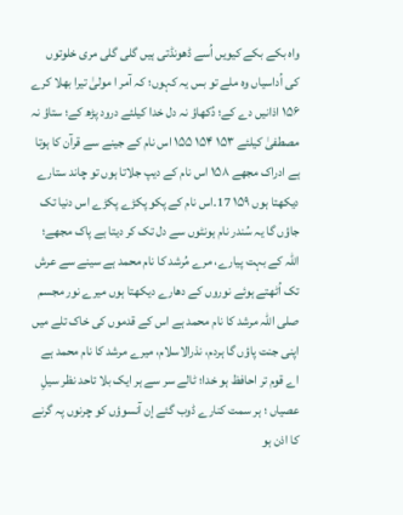واہ بکے بکے کیویں اُسے ڈھونڈتی ہیں گلی گلی مری خلوتوں کی اُداسیاں وہ ملے تو بس یہ کہوں؛ کہ آمر ا مولیٰ تیرا بھلا کرے ۱۵۶ اذانیں دے کے؛ دُکھاؤ نہ دل خدا کیلئے درود پڑھ کے؛ ستاؤ نہ مصطفیٰ کیلئے ۱۵۳ ۱۵۴ ۱۵۵ اس نام کے جینے سے قرآن کا ہوتا ہے ادراک مجھے ۱۵۸ اس نام کے دیپ جلاتا ہوں تو چاند ستارے دیکھتا ہوں ۱۵۹ 17۔اس نام کے پکو پکڑے پکڑے اس دنیا تک جاؤں گا یہ سُندر نام ہونٹوں سے دل تک کر دیتا ہے پاک مجھے؛ اللہ کے بہت پیارے، مرے مُرشد کا نام محمد ہے سینے سے عرش تک اُٹھتے ہوئے نوروں کے دھارے دیکھتا ہوں میرے نور مجسم صلی اللہ مرشد کا نام محمد ہے اس کے قدموں کی خاک تلے میں اپنی جنت پاؤں گا ہردم، نذرالاسلام، میرے مرشد کا نام محمد ہے اے قوم تر احافظ ہو خدا؛ ٹالے سر سے ہر ایک بلا تاحد نظر سیلِ عصیاں ؛ ہر سمت کنارے ڈوب گئے إن آنسوؤں کو چرنوں پہ گرنے کا اذن ہو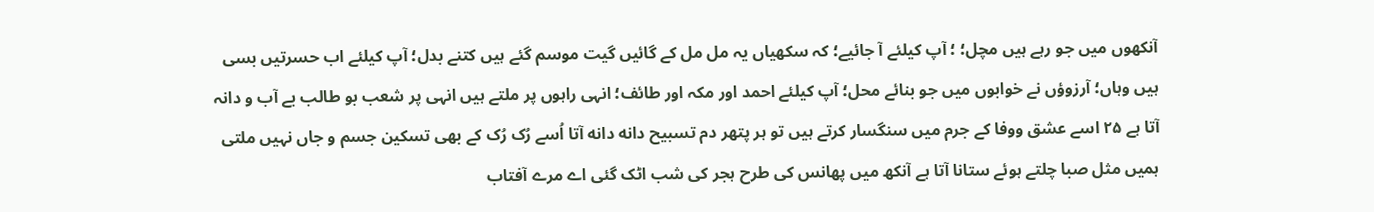آنکھوں میں جو رہے ہیں مچل؛ ؛ آپ کیلئے آ جائیے؛ کہ سکھیاں یہ مل مل کے گائیں گیت موسم گئے ہیں کتنے بدل؛ آپ کیلئے اب حسرتیں بسی ہیں وہاں؛ آرزوؤں نے خوابوں میں جو بنائے محل؛ آپ کیلئے احمد اور مکہ اور طائف؛ انہی راہوں پر ملتے ہیں انہی پر شعب بو طالب بے آب و دانہ آتا ہے ۲۵ اسے عشق ووفا کے جرم میں سنگسار کرتے ہیں تو ہر پتھر دم تسبیح دانه دانه آتا اُسے رُک رُک کے بھی تسکین جسم و جاں نہیں ملتی ہمیں مثل صبا چلتے ہوئے ستانا آتا ہے آنکھ میں پھانس کی طرح ہجر کی شب اٹک گئی اے مرے آفتاب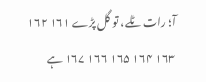آ؛ رات ٹلے، تو گل پڑے ۱۶۱ ۱۶۲ ۱۶۳ ۱۶۴ ۱۶۵ ۱۶۶ ۱۶۷ ہے